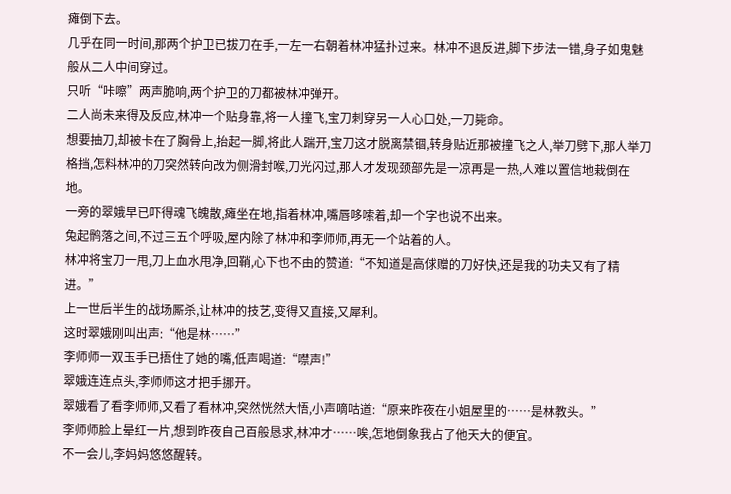瘫倒下去。
几乎在同一时间,那两个护卫已拔刀在手,一左一右朝着林冲猛扑过来。林冲不退反进,脚下步法一错,身子如鬼魅般从二人中间穿过。
只听“咔嚓”两声脆响,两个护卫的刀都被林冲弹开。
二人尚未来得及反应,林冲一个贴身靠,将一人撞飞,宝刀刺穿另一人心口处,一刀毙命。
想要抽刀,却被卡在了胸骨上,抬起一脚,将此人踹开,宝刀这才脱离禁锢,转身贴近那被撞飞之人,举刀劈下,那人举刀格挡,怎料林冲的刀突然转向改为侧滑封喉,刀光闪过,那人才发现颈部先是一凉再是一热,人难以置信地栽倒在地。
一旁的翠娥早已吓得魂飞魄散,瘫坐在地,指着林冲,嘴唇哆嗦着,却一个字也说不出来。
兔起鹘落之间,不过三五个呼吸,屋内除了林冲和李师师,再无一个站着的人。
林冲将宝刀一甩,刀上血水甩净,回鞘,心下也不由的赞道:“不知道是高俅赠的刀好快,还是我的功夫又有了精进。”
上一世后半生的战场厮杀,让林冲的技艺,变得又直接,又犀利。
这时翠娥刚叫出声:“他是林……”
李师师一双玉手已捂住了她的嘴,低声喝道:“噤声!”
翠娥连连点头,李师师这才把手挪开。
翠娥看了看李师师,又看了看林冲,突然恍然大悟,小声嘀咕道:“原来昨夜在小姐屋里的……是林教头。”
李师师脸上晕红一片,想到昨夜自己百般恳求,林冲才……唉,怎地倒象我占了他天大的便宜。
不一会儿,李妈妈悠悠醒转。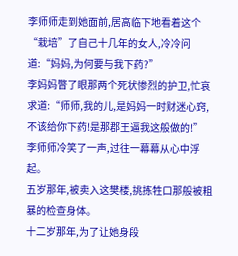李师师走到她面前,居高临下地看着这个“栽培”了自己十几年的女人,冷冷问道:“妈妈,为何要与我下药?”
李妈妈瞥了眼那两个死状惨烈的护卫,忙哀求道:“师师,我的儿,是妈妈一时财迷心窍,不该给你下药!是那郡王逼我这般做的!”
李师师冷笑了一声,过往一幕幕从心中浮起。
五岁那年,被卖入这樊楼,挑拣牲口那般被粗暴的检查身体。
十二岁那年,为了让她身段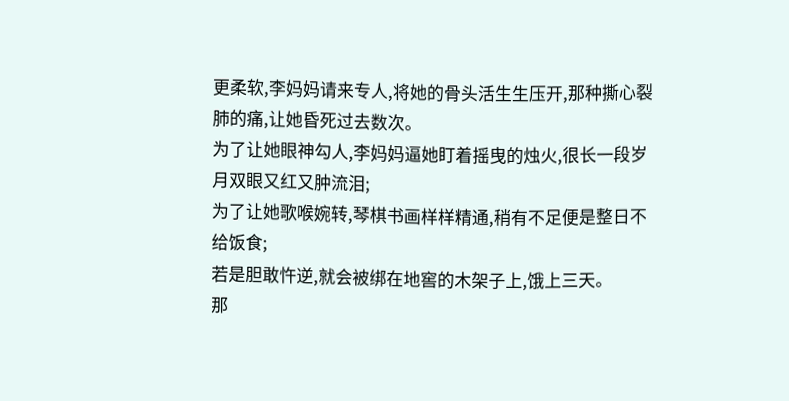更柔软,李妈妈请来专人,将她的骨头活生生压开,那种撕心裂肺的痛,让她昏死过去数次。
为了让她眼神勾人,李妈妈逼她盯着摇曳的烛火,很长一段岁月双眼又红又肿流泪;
为了让她歌喉婉转,琴棋书画样样精通,稍有不足便是整日不给饭食;
若是胆敢忤逆,就会被绑在地窖的木架子上,饿上三天。
那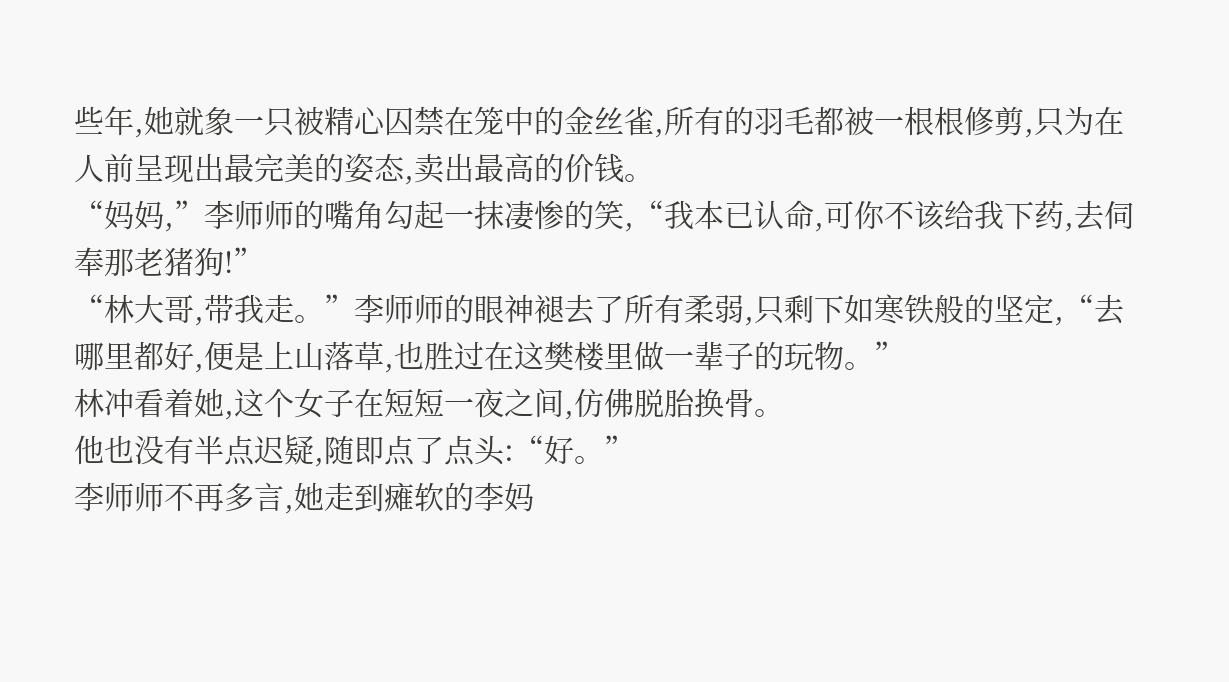些年,她就象一只被精心囚禁在笼中的金丝雀,所有的羽毛都被一根根修剪,只为在人前呈现出最完美的姿态,卖出最高的价钱。
“妈妈,”李师师的嘴角勾起一抹凄惨的笑,“我本已认命,可你不该给我下药,去伺奉那老猪狗!”
“林大哥,带我走。”李师师的眼神褪去了所有柔弱,只剩下如寒铁般的坚定,“去哪里都好,便是上山落草,也胜过在这樊楼里做一辈子的玩物。”
林冲看着她,这个女子在短短一夜之间,仿佛脱胎换骨。
他也没有半点迟疑,随即点了点头:“好。”
李师师不再多言,她走到瘫软的李妈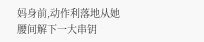妈身前,动作利落地从她腰间解下一大串钥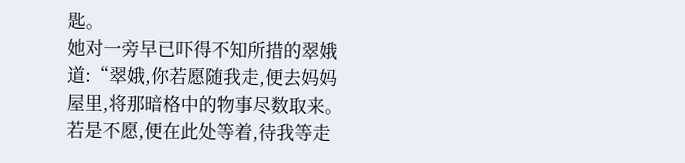匙。
她对一旁早已吓得不知所措的翠娥道:“翠娥,你若愿随我走,便去妈妈屋里,将那暗格中的物事尽数取来。若是不愿,便在此处等着,待我等走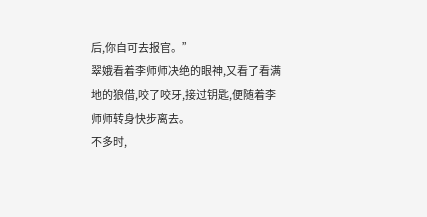后,你自可去报官。”
翠娥看着李师师决绝的眼神,又看了看满地的狼借,咬了咬牙,接过钥匙,便随着李师师转身快步离去。
不多时,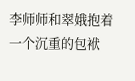李师师和翠娥抱着一个沉重的包袱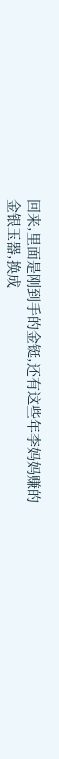回来,里面是刚到手的金铤,还有这些年李妈妈赚的金银玉器,换成